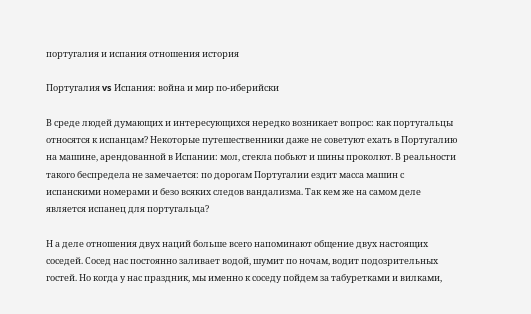португалия и испания отношения история

Португалия vs Испания: война и мир по-иберийски

В среде людей думающих и интересующихся нередко возникает вопрос: как португальцы относятся к испанцам? Некоторые путешественники даже не советуют ехать в Португалию на машине, арендованной в Испании: мол, стекла побьют и шины проколют. В реальности такого беспредела не замечается: по дорогам Португалии ездит масса машин с испанскими номерами и безо всяких следов вандализма. Так кем же на самом деле является испанец для португальца?

Н а деле отношения двух наций больше всего напоминают общение двух настоящих соседей. Сосед нас постоянно заливает водой, шумит по ночам, водит подозрительных гостей. Но когда у нас праздник, мы именно к соседу пойдем за табуретками и вилками,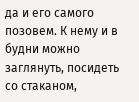да и его самого позовем. К нему и в будни можно заглянуть, посидеть со стаканом,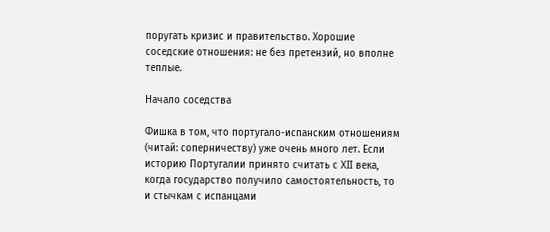поругать кризис и правительство. Хорошие соседские отношения: не без претензий, но вполне теплые.

Начало соседства

Фишка в том, что португало-испанским отношениям (читай: соперничеству) уже очень много лет. Если историю Португалии принято считать с XII века, когда государство получило самостоятельность, то и стычкам с испанцами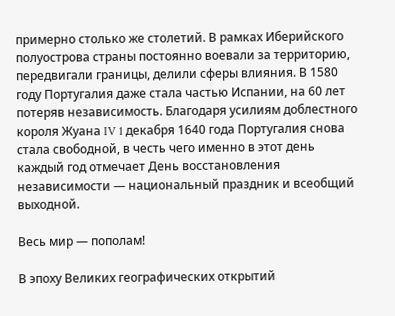примерно столько же столетий. В рамках Иберийского полуострова страны постоянно воевали за территорию, передвигали границы, делили сферы влияния. В 1580 году Португалия даже стала частью Испании, на 60 лет потеряв независимость. Благодаря усилиям доблестного короля Жуана IV 1 декабря 1640 года Португалия снова стала свободной, в честь чего именно в этот день каждый год отмечает День восстановления независимости — национальный праздник и всеобщий выходной.

Весь мир — пополам!

В эпоху Великих географических открытий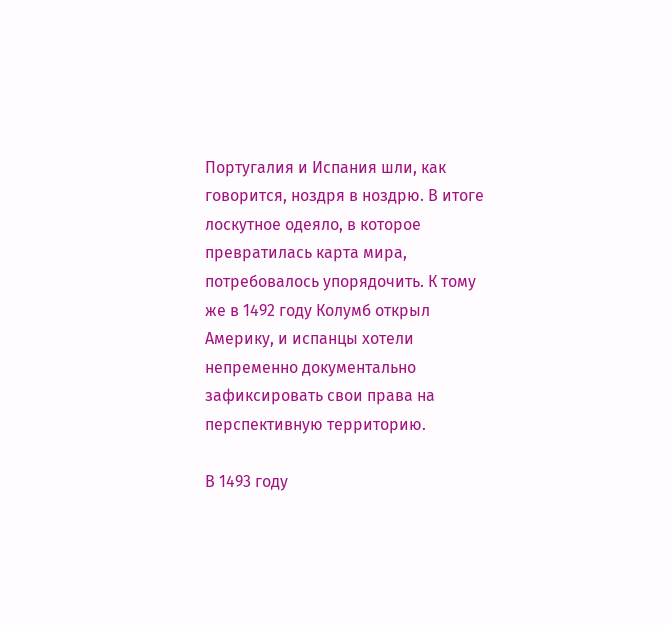Португалия и Испания шли, как говорится, ноздря в ноздрю. В итоге лоскутное одеяло, в которое превратилась карта мира, потребовалось упорядочить. К тому же в 1492 году Колумб открыл Америку, и испанцы хотели непременно документально зафиксировать свои права на перспективную территорию.

В 1493 году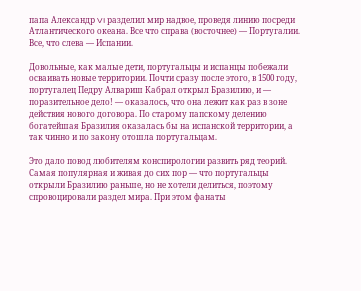папа Александр VI разделил мир надвое, проведя линию посреди Атлантического океана. Все что справа (восточнее) — Португалии. Все, что слева — Испании.

Довольные, как малые дети, португальцы и испанцы побежали осваивать новые территории. Почти сразу после этого, в 1500 году, португалец Педру Алвариш Кабрал открыл Бразилию, и — поразительное дело! — оказалось, что она лежит как раз в зоне действия нового договора. По старому папскому делению богатейшая Бразилия оказалась бы на испанской территории, а так чинно и по закону отошла португальцам.

Это дало повод любителям конспирологии развить ряд теорий. Самая популярная и живая до сих пор — что португальцы открыли Бразилию раньше, но не хотели делиться, поэтому спровоцировали раздел мира. При этом фанаты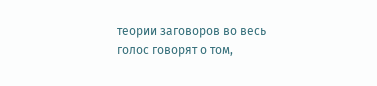теории заговоров во весь голос говорят о том,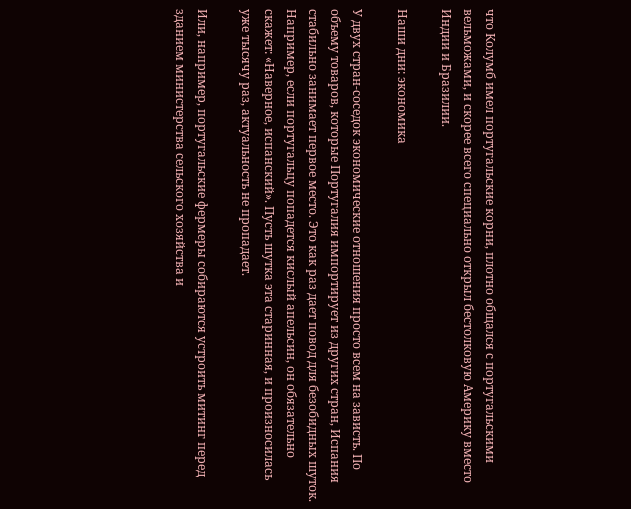что Колумб имел португальские корни, плотно общался с португальскими вельможами, и скорее всего специально открыл бестолковую Америку вместо Индии и Бразилии.

Наши дни: экономика

У двух стран-соседок экономические отношения просто всем на зависть. По объему товаров, которые Португалия импортирует из других стран, Испания стабильно занимает первое место. Это как раз дает повод для безобидных шуток. Например, если португальцу попадется кислый апельсин, он обязательно скажет: «Наверное, испанский». Пусть шутка эта старинная, и произносилась уже тысячу раз, актуальность не пропадает.

Или, например, португальские фермеры собираются устроить митинг перед зданием министерства сельского хозяйства и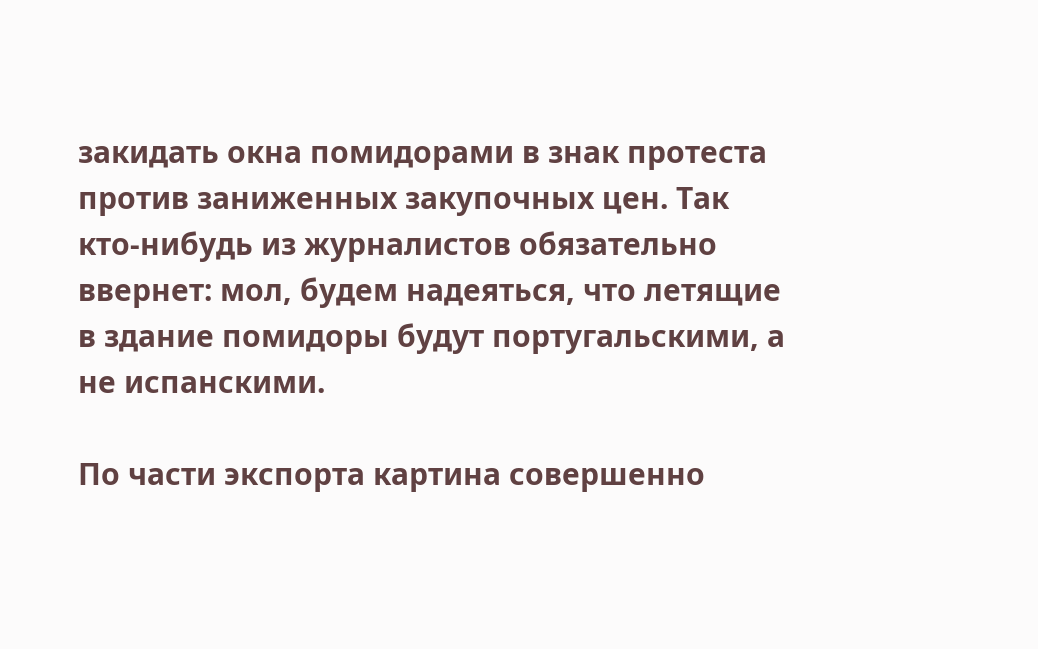закидать окна помидорами в знак протеста против заниженных закупочных цен. Так кто-нибудь из журналистов обязательно ввернет: мол, будем надеяться, что летящие в здание помидоры будут португальскими, а не испанскими.

По части экспорта картина совершенно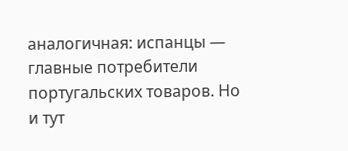аналогичная: испанцы — главные потребители португальских товаров. Но и тут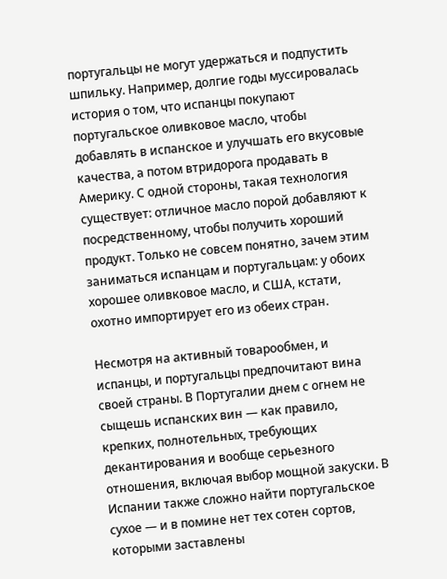португальцы не могут удержаться и подпустить шпильку. Например, долгие годы муссировалась история о том, что испанцы покупают португальское оливковое масло, чтобы добавлять в испанское и улучшать его вкусовые качества, а потом втридорога продавать в Америку. С одной стороны, такая технология существует: отличное масло порой добавляют к посредственному, чтобы получить хороший продукт. Только не совсем понятно, зачем этим заниматься испанцам и португальцам: у обоих хорошее оливковое масло, и США, кстати, охотно импортирует его из обеих стран.

Несмотря на активный товарообмен, и испанцы, и португальцы предпочитают вина своей страны. В Португалии днем с огнем не сыщешь испанских вин — как правило, крепких, полнотельных, требующих декантирования и вообще серьезного отношения, включая выбор мощной закуски. В Испании также сложно найти португальское сухое — и в помине нет тех сотен сортов, которыми заставлены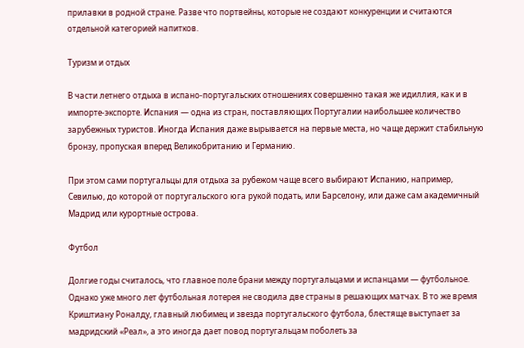прилавки в родной стране. Разве что портвейны, которые не создают конкуренции и считаются отдельной категорией напитков.

Туризм и отдых

В части летнего отдыха в испано-португальских отношениях совершенно такая же идиллия, как и в импорте-экспорте. Испания — одна из стран, поставляющих Португалии наибольшее количество зарубежных туристов. Иногда Испания даже вырывается на первые места, но чаще держит стабильную бронзу, пропуская вперед Великобританию и Германию.

При этом сами португальцы для отдыха за рубежом чаще всего выбирают Испанию, например, Севилью, до которой от португальского юга рукой подать, или Барселону, или даже сам академичный Мадрид или курортные острова.

Футбол

Долгие годы считалось, что главное поле брани между португальцами и испанцами — футбольное. Однако уже много лет футбольная лотерея не сводила две страны в решающих матчах. В то же время Криштиану Роналду, главный любимец и звезда португальского футбола, блестяще выступает за мадридский «Реал», а это иногда дает повод португальцам поболеть за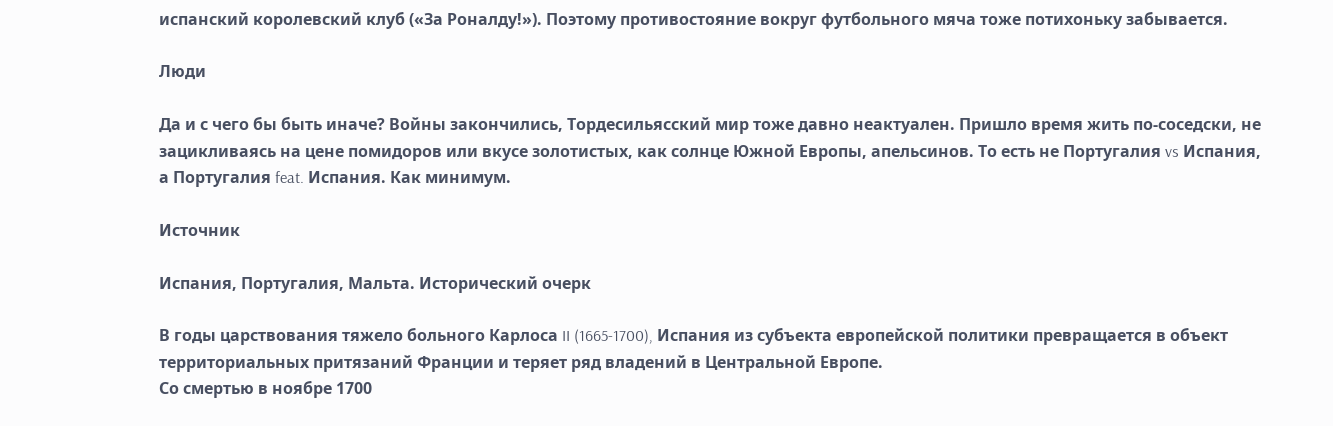испанский королевский клуб («За Роналду!»). Поэтому противостояние вокруг футбольного мяча тоже потихоньку забывается.

Люди

Да и с чего бы быть иначе? Войны закончились, Тордесильясский мир тоже давно неактуален. Пришло время жить по-соседски, не зацикливаясь на цене помидоров или вкусе золотистых, как солнце Южной Европы, апельсинов. То есть не Португалия vs Испания, а Португалия feat. Испания. Как минимум.

Источник

Испания, Португалия, Мальта. Исторический очерк

В годы царствования тяжело больного Карлоса II (1665-1700), Испания из субъекта европейской политики превращается в объект территориальных притязаний Франции и теряет ряд владений в Центральной Европе.
Со смертью в ноябре 1700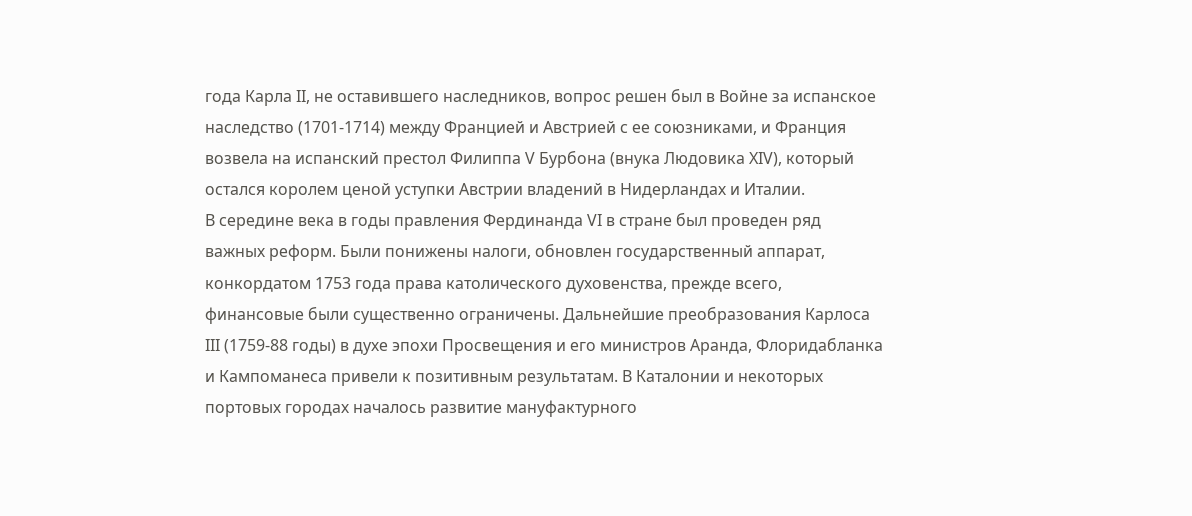года Карла II, не оставившего наследников, вопрос решен был в Войне за испанское наследство (1701-1714) между Францией и Австрией с ее союзниками, и Франция возвела на испанский престол Филиппа V Бурбона (внука Людовика XIV), который остался королем ценой уступки Австрии владений в Нидерландах и Италии.
В середине века в годы правления Фердинанда VI в стране был проведен ряд важных реформ. Были понижены налоги, обновлен государственный аппарат, конкордатом 1753 года права католического духовенства, прежде всего, финансовые были существенно ограничены. Дальнейшие преобразования Карлоса III (1759-88 годы) в духе эпохи Просвещения и его министров Аранда, Флоридабланка и Кампоманеса привели к позитивным результатам. В Каталонии и некоторых портовых городах началось развитие мануфактурного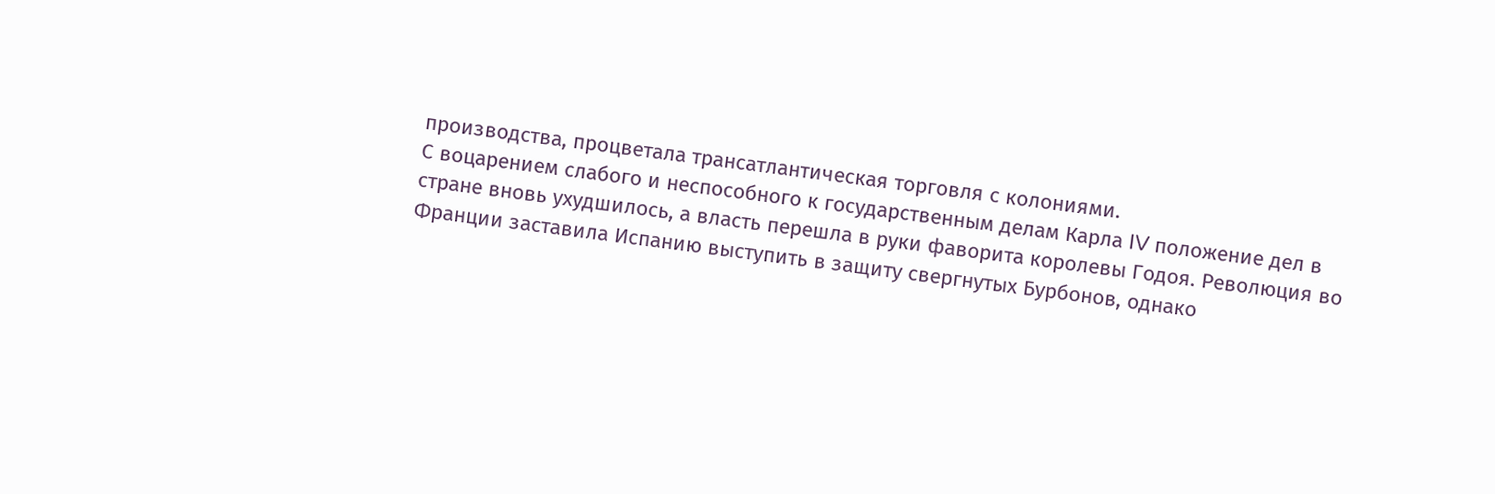производства, процветала трансатлантическая торговля с колониями.
С воцарением слабого и неспособного к государственным делам Карла IV положение дел в стране вновь ухудшилось, а власть перешла в руки фаворита королевы Годоя. Революция во Франции заставила Испанию выступить в защиту свергнутых Бурбонов, однако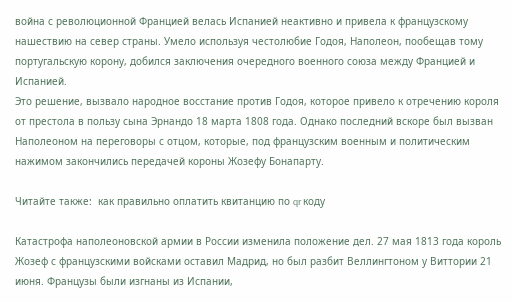война с революционной Францией велась Испанией неактивно и привела к французскому нашествию на север страны. Умело используя честолюбие Годоя, Наполеон, пообещав тому португальскую корону, добился заключения очередного военного союза между Францией и Испанией.
Это решение, вызвало народное восстание против Годоя, которое привело к отречению короля от престола в пользу сына Эрнандо 18 марта 1808 года. Однако последний вскоре был вызван Наполеоном на переговоры с отцом, которые, под французским военным и политическим нажимом закончились передачей короны Жозефу Бонапарту.

Читайте также:  как правильно оплатить квитанцию по qr коду

Катастрофа наполеоновской армии в России изменила положение дел. 27 мая 1813 года король Жозеф с французскими войсками оставил Мадрид, но был разбит Веллингтоном у Виттории 21 июня. Французы были изгнаны из Испании,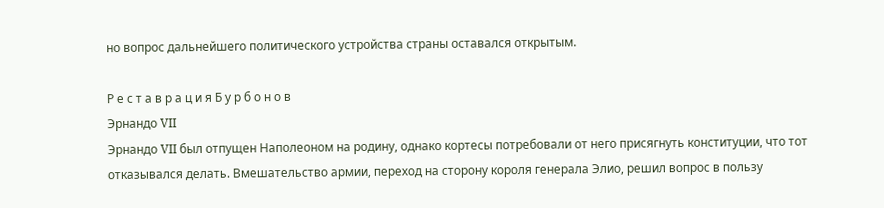но вопрос дальнейшего политического устройства страны оставался открытым.

Р е с т а в р а ц и я Б у р б о н о в
Эрнандо VII
Эрнандо VII был отпущен Наполеоном на родину, однако кортесы потребовали от него присягнуть конституции, что тот отказывался делать. Вмешательство армии, переход на сторону короля генерала Элио, решил вопрос в пользу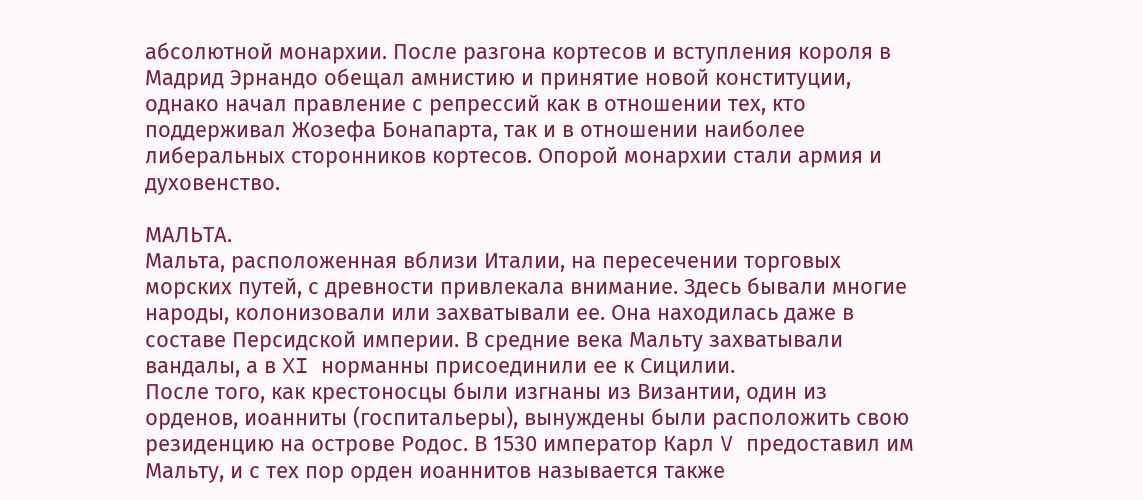абсолютной монархии. После разгона кортесов и вступления короля в Мадрид Эрнандо обещал амнистию и принятие новой конституции, однако начал правление с репрессий как в отношении тех, кто поддерживал Жозефа Бонапарта, так и в отношении наиболее либеральных сторонников кортесов. Опорой монархии стали армия и духовенство.

МАЛЬТА.
Мальта, расположенная вблизи Италии, на пересечении торговых морских путей, с древности привлекала внимание. Здесь бывали многие народы, колонизовали или захватывали ее. Она находилась даже в составе Персидской империи. В средние века Мальту захватывали вандалы, а в XI норманны присоединили ее к Сицилии.
После того, как крестоносцы были изгнаны из Византии, один из орденов, иоанниты (госпитальеры), вынуждены были расположить свою резиденцию на острове Родос. В 1530 император Карл V предоставил им Мальту, и с тех пор орден иоаннитов называется также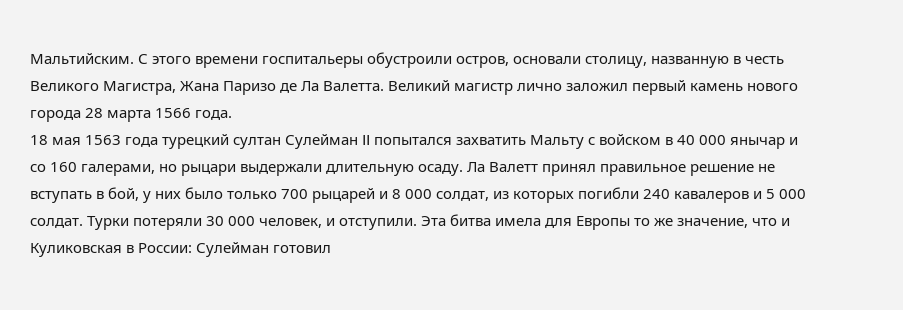Мальтийским. С этого времени госпитальеры обустроили остров, основали столицу, названную в честь Великого Магистра, Жана Паризо де Ла Валетта. Великий магистр лично заложил первый камень нового города 28 марта 1566 года.
18 мая 1563 года турецкий султан Сулейман II попытался захватить Мальту с войском в 40 000 янычар и со 160 галерами, но рыцари выдержали длительную осаду. Ла Валетт принял правильное решение не вступать в бой, у них было только 700 рыцарей и 8 000 солдат, из которых погибли 240 кавалеров и 5 000 солдат. Турки потеряли 30 000 человек, и отступили. Эта битва имела для Европы то же значение, что и Куликовская в России: Сулейман готовил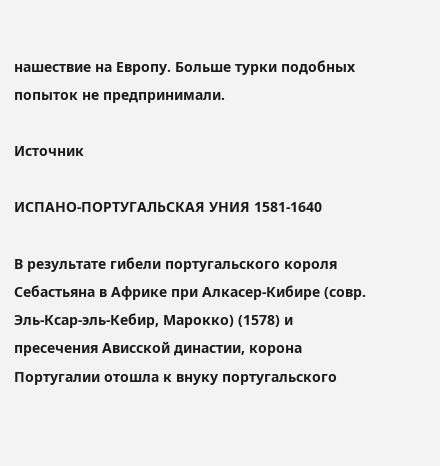нашествие на Европу. Больше турки подобных попыток не предпринимали.

Источник

ИСПАНО-ПОРТУГАЛЬСКАЯ УНИЯ 1581-1640

В результате гибели португальского короля Себастьяна в Африке при Алкасер-Кибире (совр. Эль-Ксар-эль-Кебир, Марокко) (1578) и пресечения Ависской династии, корона Португалии отошла к внуку португальского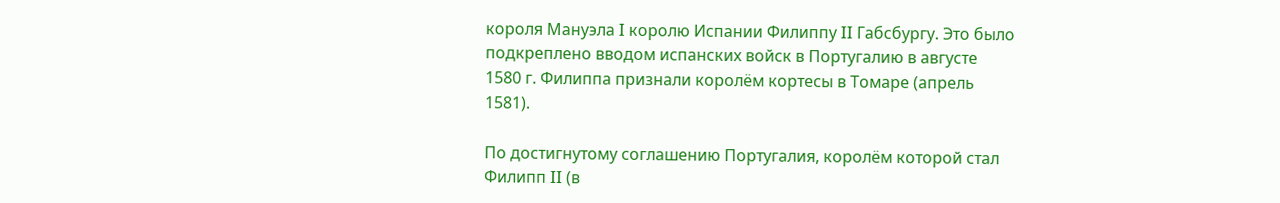короля Мануэла I королю Испании Филиппу II Габсбургу. Это было подкреплено вводом испанских войск в Португалию в августе 1580 г. Филиппа признали королём кортесы в Томаре (апрель 1581).

По достигнутому соглашению Португалия, королём которой стал Филипп II (в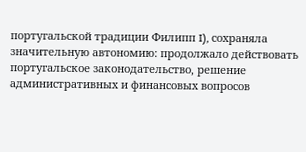португальской традиции Филипп I), сохраняла значительную автономию: продолжало действовать португальское законодательство, решение административных и финансовых вопросов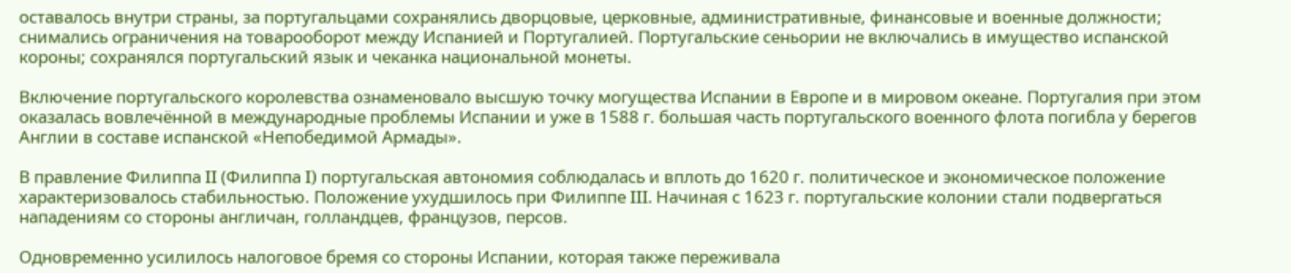оставалось внутри страны, за португальцами сохранялись дворцовые, церковные, административные, финансовые и военные должности; снимались ограничения на товарооборот между Испанией и Португалией. Португальские сеньории не включались в имущество испанской короны; сохранялся португальский язык и чеканка национальной монеты.

Включение португальского королевства ознаменовало высшую точку могущества Испании в Европе и в мировом океане. Португалия при этом оказалась вовлечённой в международные проблемы Испании и уже в 1588 г. большая часть португальского военного флота погибла у берегов Англии в составе испанской «Непобедимой Армады».

В правление Филиппа II (Филиппа I) португальская автономия соблюдалась и вплоть до 1620 г. политическое и экономическое положение характеризовалось стабильностью. Положение ухудшилось при Филиппе III. Начиная с 1623 г. португальские колонии стали подвергаться нападениям со стороны англичан, голландцев, французов, персов.

Одновременно усилилось налоговое бремя со стороны Испании, которая также переживала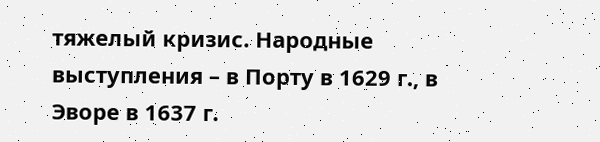тяжелый кризис. Народные выступления – в Порту в 1629 г., в Эворе в 1637 г.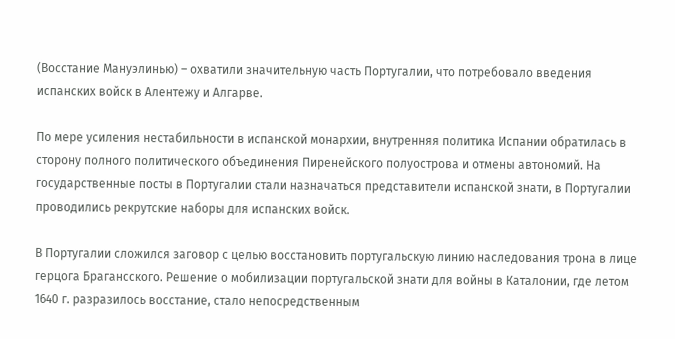(Восстание Мануэлинью) – охватили значительную часть Португалии, что потребовало введения испанских войск в Алентежу и Алгарве.

По мере усиления нестабильности в испанской монархии, внутренняя политика Испании обратилась в сторону полного политического объединения Пиренейского полуострова и отмены автономий. На государственные посты в Португалии стали назначаться представители испанской знати, в Португалии проводились рекрутские наборы для испанских войск.

В Португалии сложился заговор с целью восстановить португальскую линию наследования трона в лице герцога Брагансского. Решение о мобилизации португальской знати для войны в Каталонии, где летом 1640 г. разразилось восстание, стало непосредственным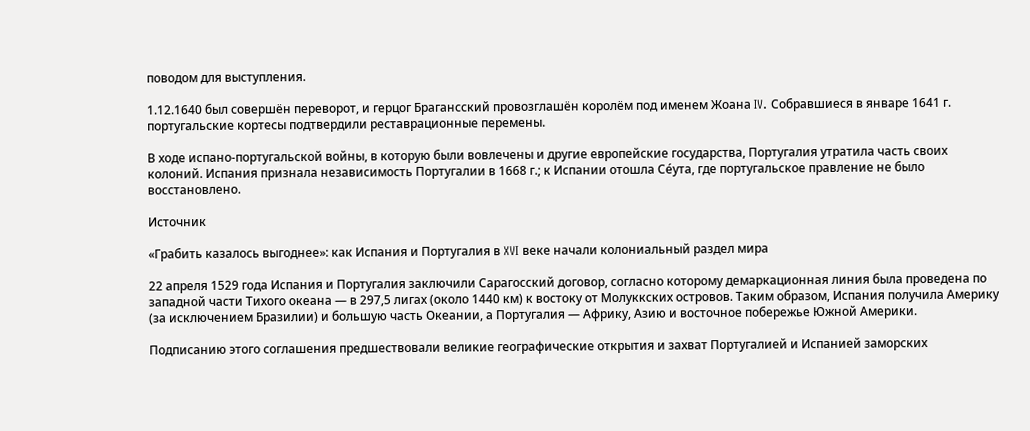поводом для выступления.

1.12.1640 был совершён переворот, и герцог Брагансский провозглашён королём под именем Жоана IV. Собравшиеся в январе 1641 г. португальские кортесы подтвердили реставрационные перемены.

В ходе испано-португальской войны, в которую были вовлечены и другие европейские государства, Португалия утратила часть своих колоний. Испания признала независимость Португалии в 1668 г.; к Испании отошла Се́ута, где португальское правление не было восстановлено.

Источник

«Грабить казалось выгоднее»: как Испания и Португалия в XVI веке начали колониальный раздел мира

22 апреля 1529 года Испания и Португалия заключили Сарагосский договор, согласно которому демаркационная линия была проведена по западной части Тихого океана — в 297,5 лигах (около 1440 км) к востоку от Молуккских островов. Таким образом, Испания получила Америку (за исключением Бразилии) и большую часть Океании, а Португалия — Африку, Азию и восточное побережье Южной Америки.

Подписанию этого соглашения предшествовали великие географические открытия и захват Португалией и Испанией заморских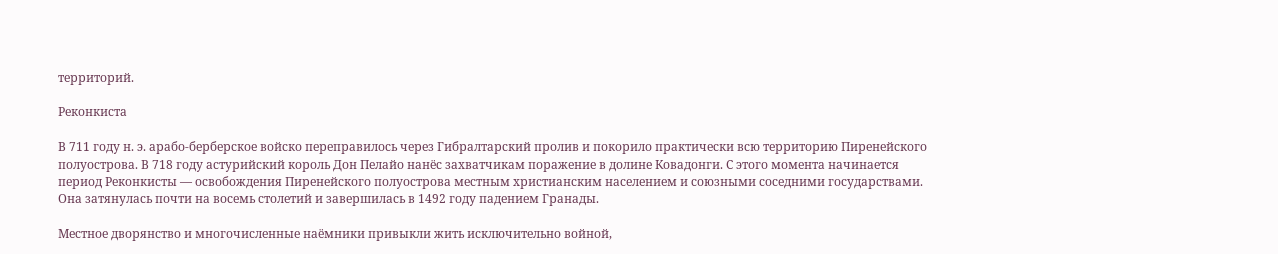территорий.

Реконкиста

В 711 году н. э. арабо-берберское войско переправилось через Гибралтарский пролив и покорило практически всю территорию Пиренейского полуострова. В 718 году астурийский король Дон Пелайо нанёс захватчикам поражение в долине Ковадонги. С этого момента начинается период Реконкисты — освобождения Пиренейского полуострова местным христианским населением и союзными соседними государствами. Она затянулась почти на восемь столетий и завершилась в 1492 году падением Гранады.

Местное дворянство и многочисленные наёмники привыкли жить исключительно войной,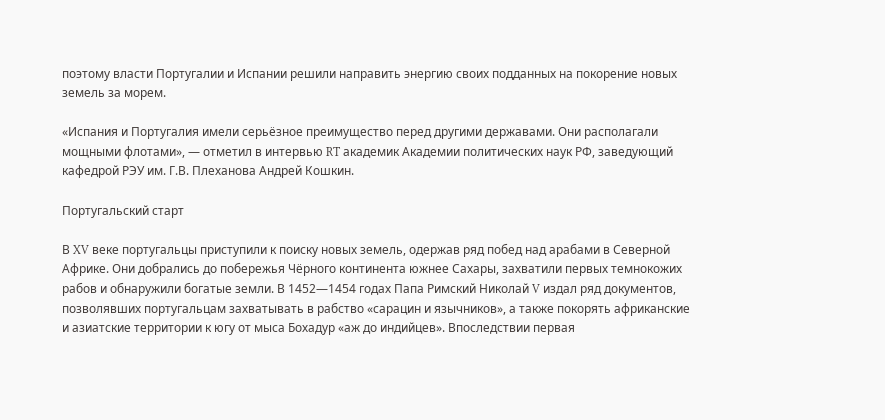поэтому власти Португалии и Испании решили направить энергию своих подданных на покорение новых земель за морем.

«Испания и Португалия имели серьёзное преимущество перед другими державами. Они располагали мощными флотами», — отметил в интервью RT академик Академии политических наук РФ, заведующий кафедрой РЭУ им. Г.В. Плеханова Андрей Кошкин.

Португальский старт

В XV веке португальцы приступили к поиску новых земель, одержав ряд побед над арабами в Северной Африке. Они добрались до побережья Чёрного континента южнее Сахары, захватили первых темнокожих рабов и обнаружили богатые земли. В 1452—1454 годах Папа Римский Николай V издал ряд документов, позволявших португальцам захватывать в рабство «сарацин и язычников», а также покорять африканские и азиатские территории к югу от мыса Бохадур «аж до индийцев». Впоследствии первая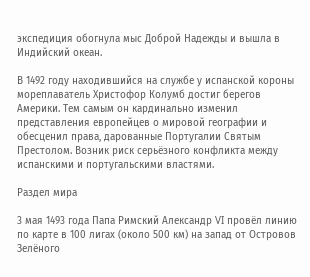экспедиция обогнула мыс Доброй Надежды и вышла в Индийский океан.

В 1492 году находившийся на службе у испанской короны мореплаватель Христофор Колумб достиг берегов Америки. Тем самым он кардинально изменил представления европейцев о мировой географии и обесценил права, дарованные Португалии Святым Престолом. Возник риск серьёзного конфликта между испанскими и португальскими властями.

Раздел мира

3 мая 1493 года Папа Римский Александр VI провёл линию по карте в 100 лигах (около 500 км) на запад от Островов Зелёного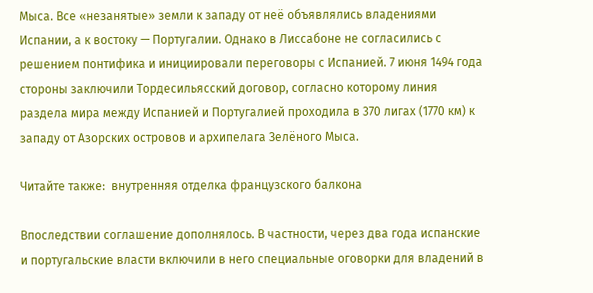Мыса. Все «незанятые» земли к западу от неё объявлялись владениями Испании, а к востоку — Португалии. Однако в Лиссабоне не согласились с решением понтифика и инициировали переговоры с Испанией. 7 июня 1494 года стороны заключили Тордесильясский договор, согласно которому линия раздела мира между Испанией и Португалией проходила в 370 лигах (1770 км) к западу от Азорских островов и архипелага Зелёного Мыса.

Читайте также:  внутренняя отделка французского балкона

Впоследствии соглашение дополнялось. В частности, через два года испанские и португальские власти включили в него специальные оговорки для владений в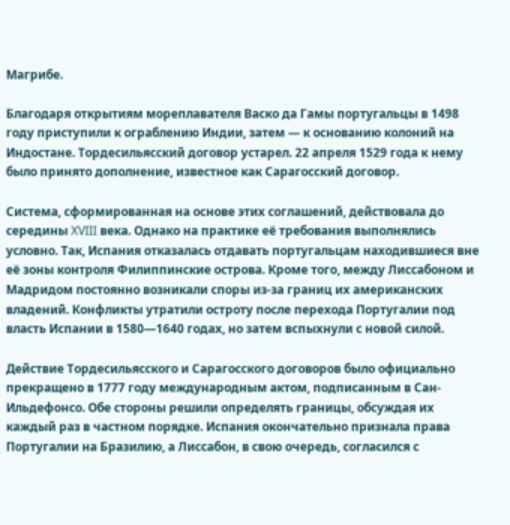Магрибе.

Благодаря открытиям мореплавателя Васко да Гамы португальцы в 1498 году приступили к ограблению Индии, затем — к основанию колоний на Индостане. Тордесильясский договор устарел. 22 апреля 1529 года к нему было принято дополнение, известное как Сарагосский договор.

Система, сформированная на основе этих соглашений, действовала до середины XVIII века. Однако на практике её требования выполнялись условно. Так, Испания отказалась отдавать португальцам находившиеся вне её зоны контроля Филиппинские острова. Кроме того, между Лиссабоном и Мадридом постоянно возникали споры из-за границ их американских владений. Конфликты утратили остроту после перехода Португалии под власть Испании в 1580—1640 годах, но затем вспыхнули с новой силой.

Действие Тордесильясского и Сарагосского договоров было официально прекращено в 1777 году международным актом, подписанным в Сан-Ильдефонсо. Обе стороны решили определять границы, обсуждая их каждый раз в частном порядке. Испания окончательно признала права Португалии на Бразилию, а Лиссабон, в свою очередь, согласился с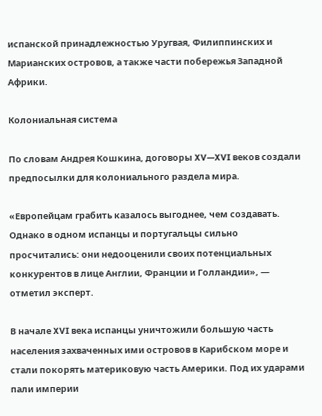испанской принадлежностью Уругвая, Филиппинских и Марианских островов, а также части побережья Западной Африки.

Колониальная система

По словам Андрея Кошкина, договоры XV—XVI веков создали предпосылки для колониального раздела мира.

«Европейцам грабить казалось выгоднее, чем создавать. Однако в одном испанцы и португальцы сильно просчитались: они недооценили своих потенциальных конкурентов в лице Англии, Франции и Голландии», — отметил эксперт.

В начале XVI века испанцы уничтожили большую часть населения захваченных ими островов в Карибском море и стали покорять материковую часть Америки. Под их ударами пали империи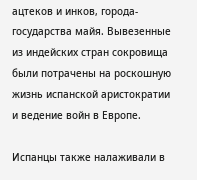ацтеков и инков, города-государства майя. Вывезенные из индейских стран сокровища были потрачены на роскошную жизнь испанской аристократии и ведение войн в Европе.

Испанцы также налаживали в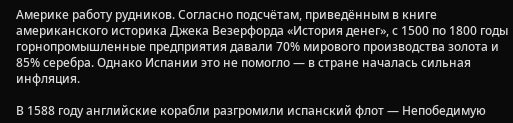Америке работу рудников. Согласно подсчётам, приведённым в книге американского историка Джека Везерфорда «История денег», с 1500 по 1800 годы горнопромышленные предприятия давали 70% мирового производства золота и 85% серебра. Однако Испании это не помогло — в стране началась сильная инфляция.

В 1588 году английские корабли разгромили испанский флот — Непобедимую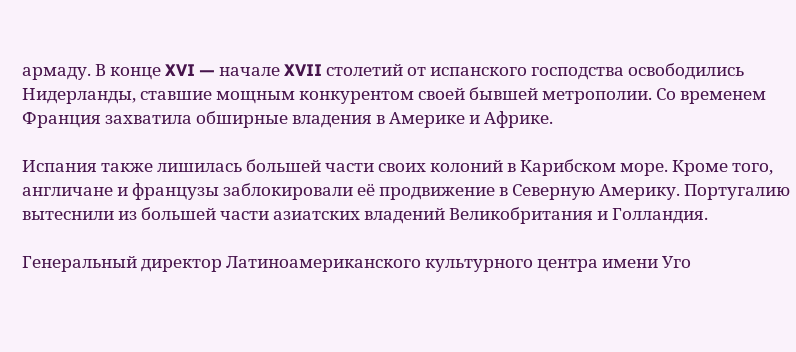армаду. В конце XVI — начале XVII столетий от испанского господства освободились Нидерланды, ставшие мощным конкурентом своей бывшей метрополии. Со временем Франция захватила обширные владения в Америке и Африке.

Испания также лишилась большей части своих колоний в Карибском море. Кроме того, англичане и французы заблокировали её продвижение в Северную Америку. Португалию вытеснили из большей части азиатских владений Великобритания и Голландия.

Генеральный директор Латиноамериканского культурного центра имени Уго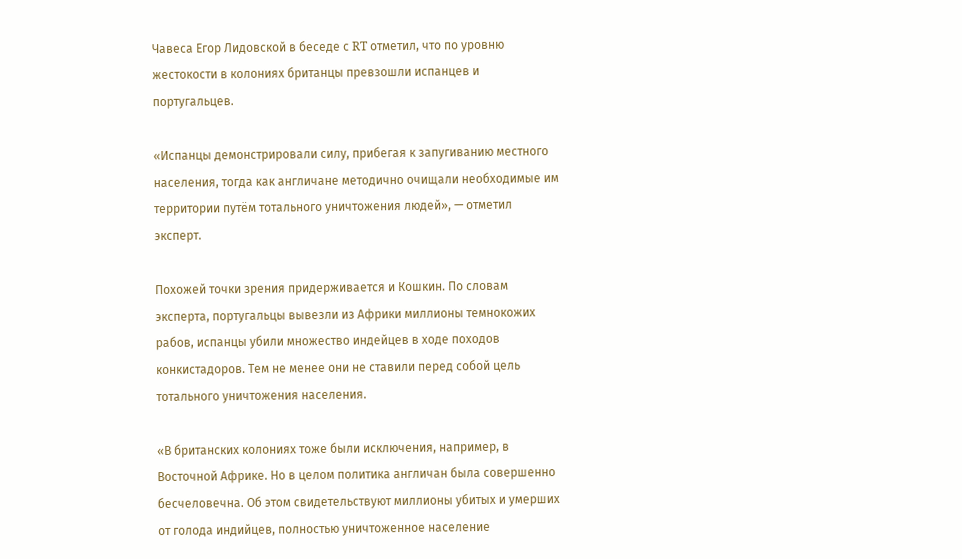Чавеса Егор Лидовской в беседе с RT отметил, что по уровню жестокости в колониях британцы превзошли испанцев и португальцев.

«Испанцы демонстрировали силу, прибегая к запугиванию местного населения, тогда как англичане методично очищали необходимые им территории путём тотального уничтожения людей», — отметил эксперт.

Похожей точки зрения придерживается и Кошкин. По словам эксперта, португальцы вывезли из Африки миллионы темнокожих рабов, испанцы убили множество индейцев в ходе походов конкистадоров. Тем не менее они не ставили перед собой цель тотального уничтожения населения.

«В британских колониях тоже были исключения, например, в Восточной Африке. Но в целом политика англичан была совершенно бесчеловечна. Об этом свидетельствуют миллионы убитых и умерших от голода индийцев, полностью уничтоженное население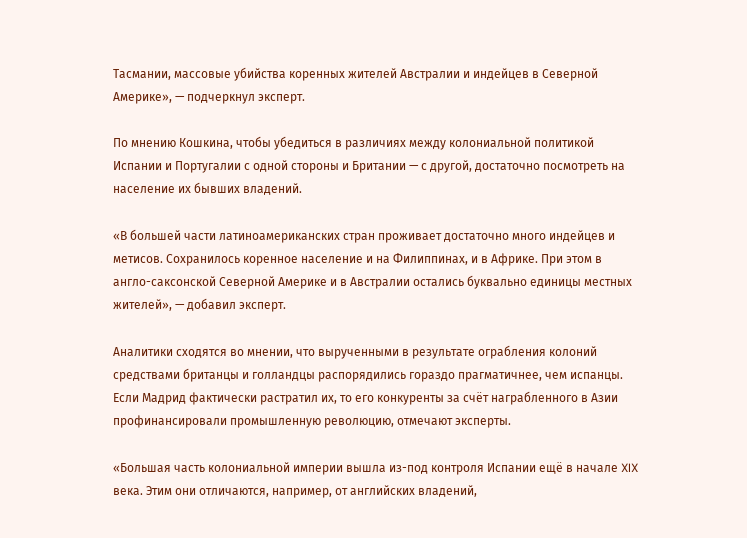Тасмании, массовые убийства коренных жителей Австралии и индейцев в Северной Америке», — подчеркнул эксперт.

По мнению Кошкина, чтобы убедиться в различиях между колониальной политикой Испании и Португалии с одной стороны и Британии — с другой, достаточно посмотреть на население их бывших владений.

«В большей части латиноамериканских стран проживает достаточно много индейцев и метисов. Сохранилось коренное население и на Филиппинах, и в Африке. При этом в англо-саксонской Северной Америке и в Австралии остались буквально единицы местных жителей», — добавил эксперт.

Аналитики сходятся во мнении, что вырученными в результате ограбления колоний средствами британцы и голландцы распорядились гораздо прагматичнее, чем испанцы. Если Мадрид фактически растратил их, то его конкуренты за счёт награбленного в Азии профинансировали промышленную революцию, отмечают эксперты.

«Большая часть колониальной империи вышла из-под контроля Испании ещё в начале XIX века. Этим они отличаются, например, от английских владений,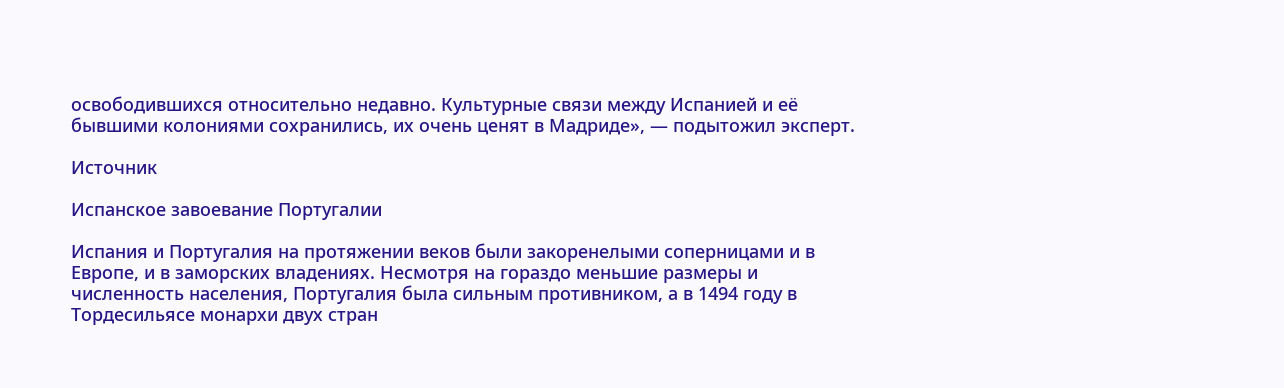освободившихся относительно недавно. Культурные связи между Испанией и её бывшими колониями сохранились, их очень ценят в Мадриде», — подытожил эксперт.

Источник

Испанское завоевание Португалии

Испания и Португалия на протяжении веков были закоренелыми соперницами и в Европе, и в заморских владениях. Несмотря на гораздо меньшие размеры и численность населения, Португалия была сильным противником, а в 1494 году в Тордесильясе монархи двух стран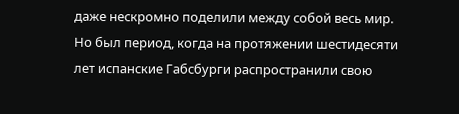даже нескромно поделили между собой весь мир. Но был период, когда на протяжении шестидесяти лет испанские Габсбурги распространили свою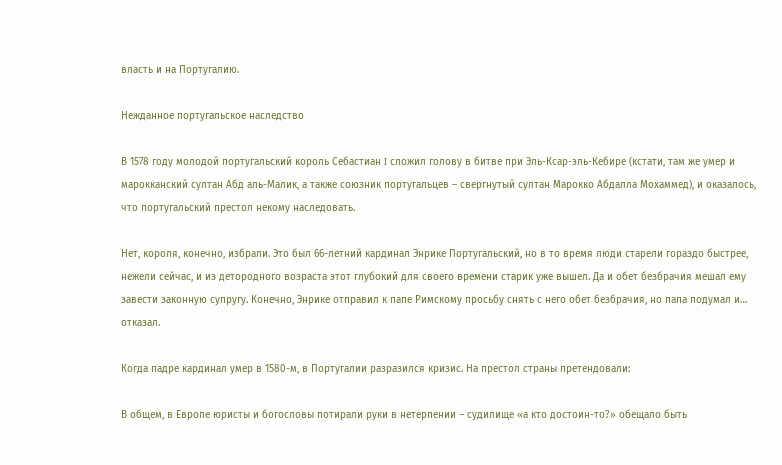власть и на Португалию.

Нежданное португальское наследство

В 1578 году молодой португальский король Себастиан I сложил голову в битве при Эль-Ксар-эль-Кебире (кстати, там же умер и марокканский султан Абд аль-Малик, а также союзник португальцев – свергнутый султан Марокко Абдалла Мохаммед), и оказалось, что португальский престол некому наследовать.

Нет, короля, конечно, избрали. Это был 66-летний кардинал Энрике Португальский, но в то время люди старели гораздо быстрее, нежели сейчас, и из детородного возраста этот глубокий для своего времени старик уже вышел. Да и обет безбрачия мешал ему завести законную супругу. Конечно, Энрике отправил к папе Римскому просьбу снять с него обет безбрачия, но папа подумал и… отказал.

Когда падре кардинал умер в 1580-м, в Португалии разразился кризис. На престол страны претендовали:

В общем, в Европе юристы и богословы потирали руки в нетерпении – судилище «а кто достоин-то?» обещало быть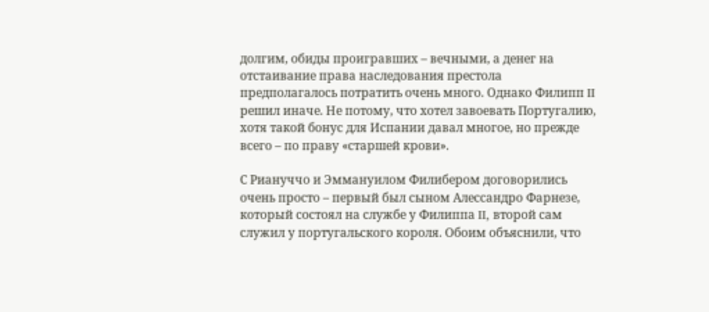долгим, обиды проигравших – вечными, а денег на отстаивание права наследования престола предполагалось потратить очень много. Однако Филипп II решил иначе. Не потому, что хотел завоевать Португалию, хотя такой бонус для Испании давал многое, но прежде всего – по праву «старшей крови».

С Риануччо и Эммануилом Филибером договорились очень просто – первый был сыном Алессандро Фарнезе, который состоял на службе у Филиппа II, второй сам служил у португальского короля. Обоим объяснили, что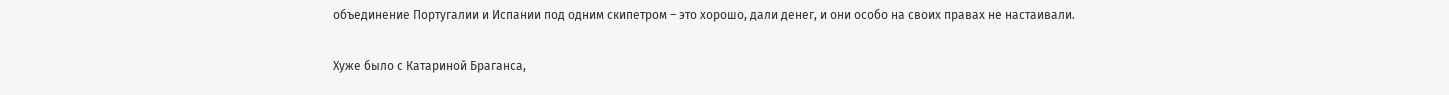объединение Португалии и Испании под одним скипетром – это хорошо, дали денег, и они особо на своих правах не настаивали.

Хуже было с Катариной Браганса,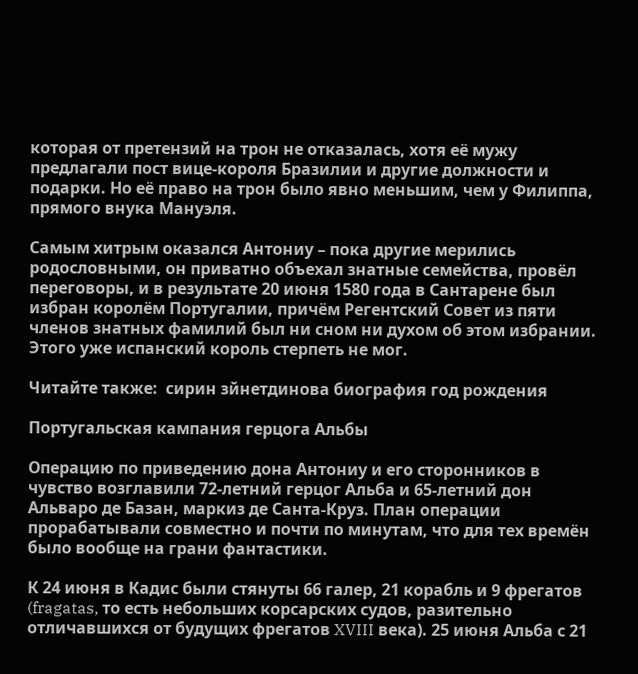которая от претензий на трон не отказалась, хотя её мужу предлагали пост вице-короля Бразилии и другие должности и подарки. Но её право на трон было явно меньшим, чем у Филиппа, прямого внука Мануэля.

Самым хитрым оказался Антониу – пока другие мерились родословными, он приватно объехал знатные семейства, провёл переговоры, и в результате 20 июня 1580 года в Сантарене был избран королём Португалии, причём Регентский Совет из пяти членов знатных фамилий был ни сном ни духом об этом избрании. Этого уже испанский король стерпеть не мог.

Читайте также:  сирин зйнетдинова биография год рождения

Португальская кампания герцога Альбы

Операцию по приведению дона Антониу и его сторонников в чувство возглавили 72-летний герцог Альба и 65-летний дон Альваро де Базан, маркиз де Санта-Круз. План операции прорабатывали совместно и почти по минутам, что для тех времён было вообще на грани фантастики.

К 24 июня в Кадис были стянуты 66 галер, 21 корабль и 9 фрегатов (fragatas, то есть небольших корсарских судов, разительно отличавшихся от будущих фрегатов XVIII века). 25 июня Альба с 21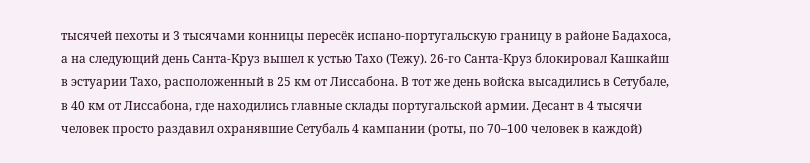тысячей пехоты и 3 тысячами конницы пересёк испано-португальскую границу в районе Бадахоса, а на следующий день Санта-Круз вышел к устью Тахо (Тежу). 26-го Санта-Круз блокировал Кашкайш в эстуарии Тахо, расположенный в 25 км от Лиссабона. В тот же день войска высадились в Сетубале, в 40 км от Лиссабона, где находились главные склады португальской армии. Десант в 4 тысячи человек просто раздавил охранявшие Сетубаль 4 кампании (роты, по 70–100 человек в каждой)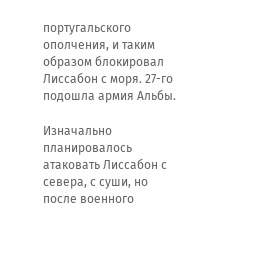португальского ополчения, и таким образом блокировал Лиссабон с моря. 27-го подошла армия Альбы.

Изначально планировалось атаковать Лиссабон с севера, с суши, но после военного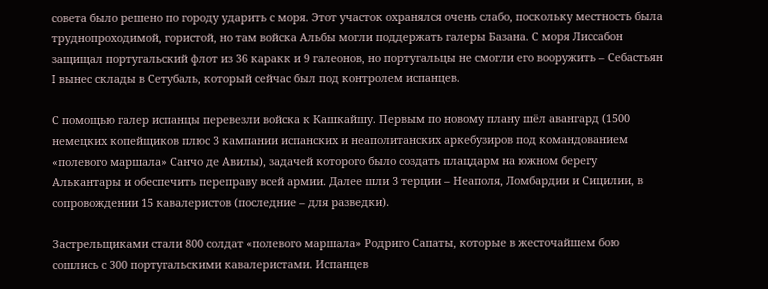совета было решено по городу ударить с моря. Этот участок охранялся очень слабо, поскольку местность была труднопроходимой, гористой, но там войска Альбы могли поддержать галеры Базана. С моря Лиссабон защищал португальский флот из 36 каракк и 9 галеонов, но португальцы не смогли его вооружить – Себастьян I вынес склады в Сетубаль, который сейчас был под контролем испанцев.

С помощью галер испанцы перевезли войска к Кашкайшу. Первым по новому плану шёл авангард (1500 немецких копейщиков плюс 3 кампании испанских и неаполитанских аркебузиров под командованием «полевого маршала» Санчо де Авилы), задачей которого было создать плацдарм на южном берегу Алькантары и обеспечить переправу всей армии. Далее шли 3 терции – Неаполя, Ломбардии и Сицилии, в сопровождении 15 кавалеристов (последние – для разведки).

Застрельщиками стали 800 солдат «полевого маршала» Родриго Сапаты, которые в жесточайшем бою сошлись с 300 португальскими кавалеристами. Испанцев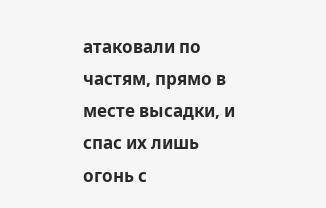атаковали по частям, прямо в месте высадки, и спас их лишь огонь с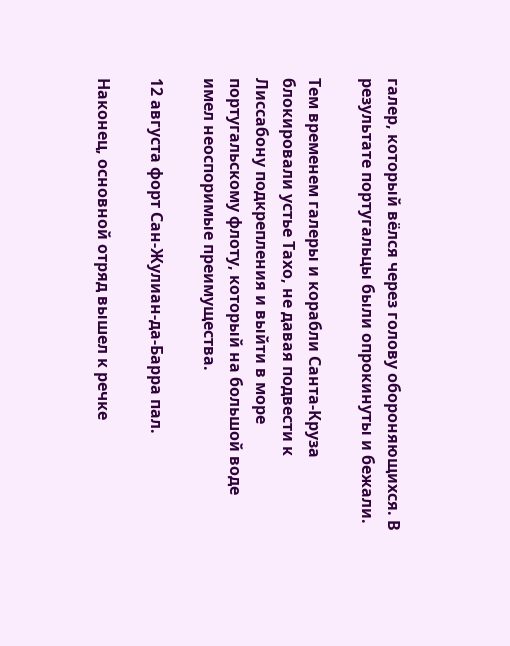галер, который вёлся через голову обороняющихся. В результате португальцы были опрокинуты и бежали.

Тем временем галеры и корабли Санта-Круза блокировали устье Тахо, не давая подвести к Лиссабону подкрепления и выйти в море португальскому флоту, который на большой воде имел неоспоримые преимущества.

12 августа форт Сан-Жулиан-да-Барра пал.

Наконец, основной отряд вышел к речке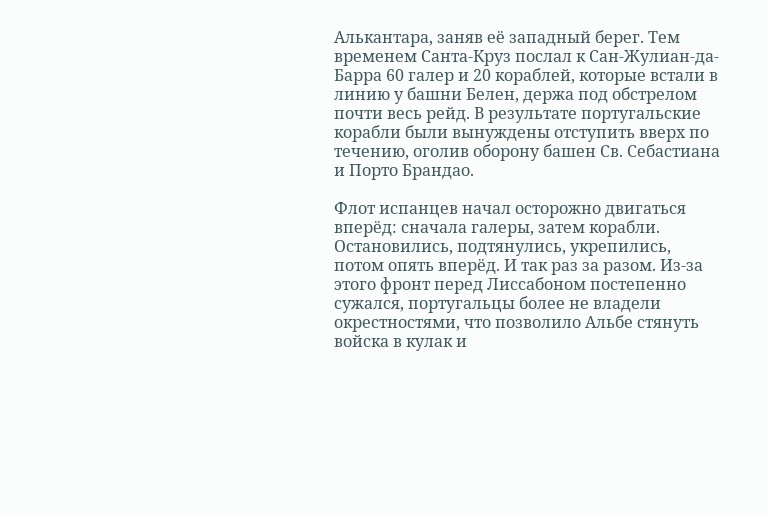Алькантара, заняв её западный берег. Тем временем Санта-Круз послал к Сан-Жулиан-да-Барра 60 галер и 20 кораблей, которые встали в линию у башни Белен, держа под обстрелом почти весь рейд. В результате португальские корабли были вынуждены отступить вверх по течению, оголив оборону башен Св. Себастиана и Порто Брандао.

Флот испанцев начал осторожно двигаться вперёд: сначала галеры, затем корабли. Остановились, подтянулись, укрепились, потом опять вперёд. И так раз за разом. Из-за этого фронт перед Лиссабоном постепенно сужался, португальцы более не владели окрестностями, что позволило Альбе стянуть войска в кулак и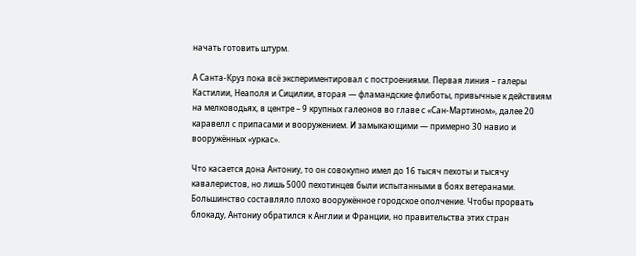начать готовить штурм.

А Санта-Круз пока всё экспериментировал с построениями. Первая линия – галеры Кастилии, Неаполя и Сицилии, вторая — фламандские флиботы, привычные к действиям на мелководьях, в центре – 9 крупных галеонов во главе с «Сан-Мартином», далее 20 каравелл с припасами и вооружением. И замыкающими — примерно 30 навио и вооружённых «уркас».

Что касается дона Антониу, то он совокупно имел до 16 тысяч пехоты и тысячу кавалеристов, но лишь 5000 пехотинцев были испытанными в боях ветеранами. Большинство составляло плохо вооружённое городское ополчение. Чтобы прорвать блокаду, Антониу обратился к Англии и Франции, но правительства этих стран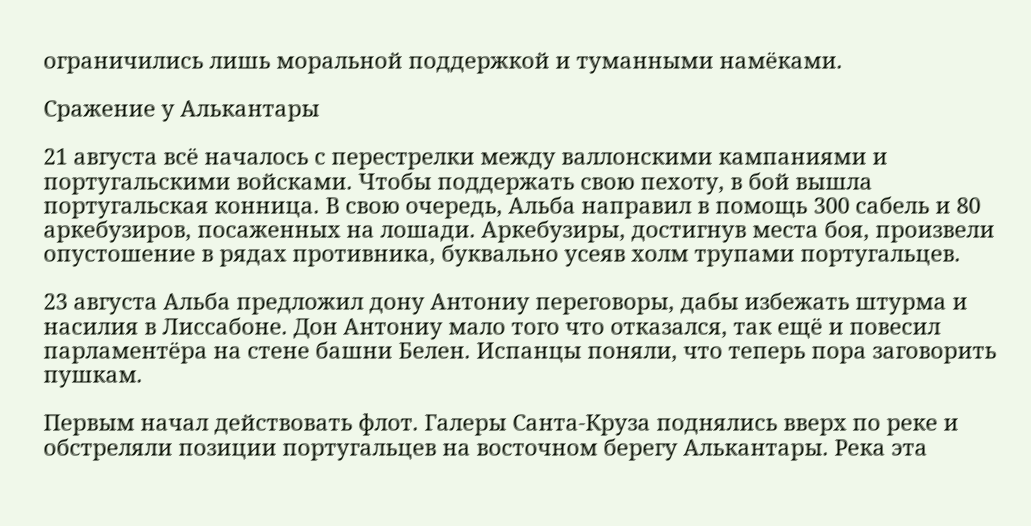ограничились лишь моральной поддержкой и туманными намёками.

Сражение у Алькантары

21 августа всё началось с перестрелки между валлонскими кампаниями и португальскими войсками. Чтобы поддержать свою пехоту, в бой вышла португальская конница. В свою очередь, Альба направил в помощь 300 сабель и 80 аркебузиров, посаженных на лошади. Аркебузиры, достигнув места боя, произвели опустошение в рядах противника, буквально усеяв холм трупами португальцев.

23 августа Альба предложил дону Антониу переговоры, дабы избежать штурма и насилия в Лиссабоне. Дон Антониу мало того что отказался, так ещё и повесил парламентёра на стене башни Белен. Испанцы поняли, что теперь пора заговорить пушкам.

Первым начал действовать флот. Галеры Санта-Круза поднялись вверх по реке и обстреляли позиции португальцев на восточном берегу Алькантары. Река эта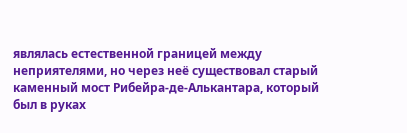являлась естественной границей между неприятелями, но через неё существовал старый каменный мост Рибейра-де-Алькантара, который был в руках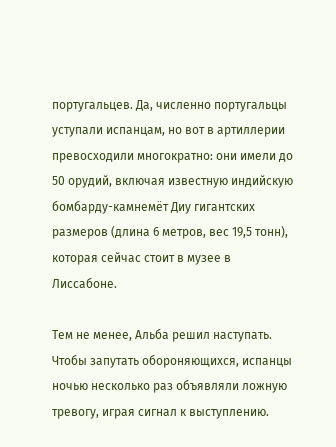португальцев. Да, численно португальцы уступали испанцам, но вот в артиллерии превосходили многократно: они имели до 50 орудий, включая известную индийскую бомбарду-камнемёт Диу гигантских размеров (длина 6 метров, вес 19,5 тонн), которая сейчас стоит в музее в Лиссабоне.

Тем не менее, Альба решил наступать. Чтобы запутать обороняющихся, испанцы ночью несколько раз объявляли ложную тревогу, играя сигнал к выступлению.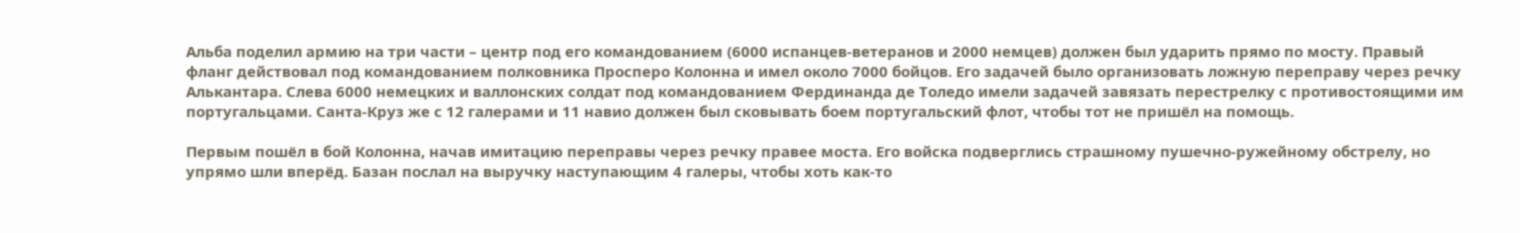Альба поделил армию на три части – центр под его командованием (6000 испанцев-ветеранов и 2000 немцев) должен был ударить прямо по мосту. Правый фланг действовал под командованием полковника Просперо Колонна и имел около 7000 бойцов. Его задачей было организовать ложную переправу через речку Алькантара. Слева 6000 немецких и валлонских солдат под командованием Фердинанда де Толедо имели задачей завязать перестрелку с противостоящими им португальцами. Санта-Круз же с 12 галерами и 11 навио должен был сковывать боем португальский флот, чтобы тот не пришёл на помощь.

Первым пошёл в бой Колонна, начав имитацию переправы через речку правее моста. Его войска подверглись страшному пушечно-ружейному обстрелу, но упрямо шли вперёд. Базан послал на выручку наступающим 4 галеры, чтобы хоть как-то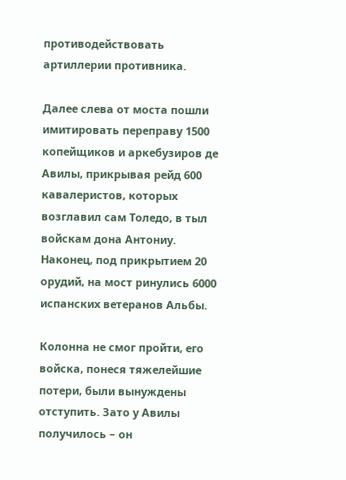противодействовать артиллерии противника.

Далее слева от моста пошли имитировать переправу 1500 копейщиков и аркебузиров де Авилы, прикрывая рейд 600 кавалеристов, которых возглавил сам Толедо, в тыл войскам дона Антониу. Наконец, под прикрытием 20 орудий, на мост ринулись 6000 испанских ветеранов Альбы.

Колонна не смог пройти, его войска, понеся тяжелейшие потери, были вынуждены отступить. Зато у Авилы получилось – он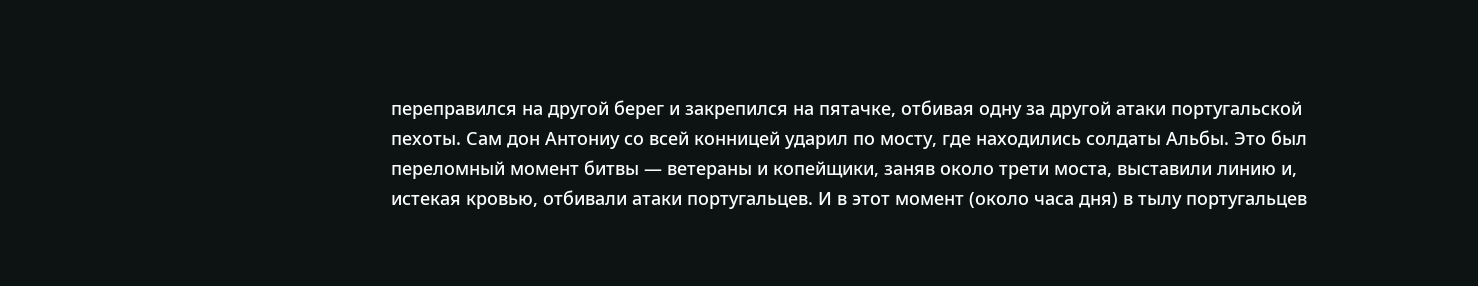переправился на другой берег и закрепился на пятачке, отбивая одну за другой атаки португальской пехоты. Сам дон Антониу со всей конницей ударил по мосту, где находились солдаты Альбы. Это был переломный момент битвы — ветераны и копейщики, заняв около трети моста, выставили линию и, истекая кровью, отбивали атаки португальцев. И в этот момент (около часа дня) в тылу португальцев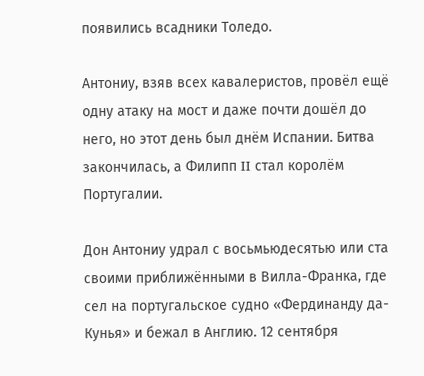появились всадники Толедо.

Антониу, взяв всех кавалеристов, провёл ещё одну атаку на мост и даже почти дошёл до него, но этот день был днём Испании. Битва закончилась, а Филипп II стал королём Португалии.

Дон Антониу удрал с восьмьюдесятью или ста своими приближёнными в Вилла-Франка, где сел на португальское судно «Фердинанду да-Кунья» и бежал в Англию. 12 сентября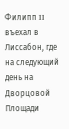Филипп II въехал в Лиссабон, где на следующий день на Дворцовой Площади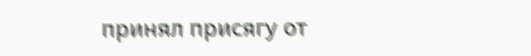принял присягу от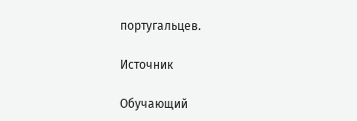португальцев.

Источник

Обучающий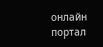онлайн портал